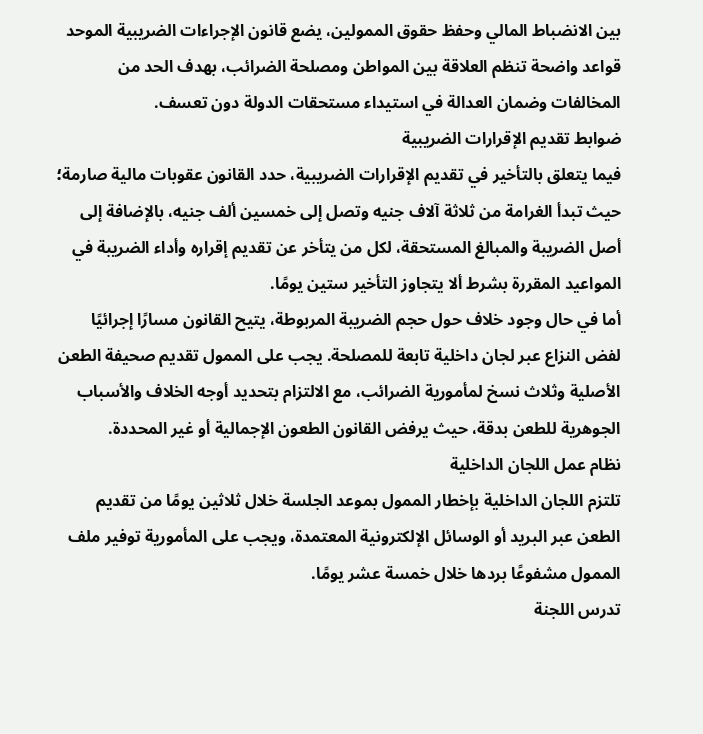بين الانضباط المالي وحفظ حقوق الممولين، يضع قانون الإجراءات الضريبية الموحد قواعد واضحة تنظم العلاقة بين المواطن ومصلحة الضرائب، بهدف الحد من المخالفات وضمان العدالة في استيداء مستحقات الدولة دون تعسف.
ضوابط تقديم الإقرارات الضريبية
فيما يتعلق بالتأخير في تقديم الإقرارات الضريبية، حدد القانون عقوبات مالية صارمة؛ حيث تبدأ الغرامة من ثلاثة آلاف جنيه وتصل إلى خمسين ألف جنيه، بالإضافة إلى أصل الضريبة والمبالغ المستحقة، لكل من يتأخر عن تقديم إقراره وأداء الضريبة في المواعيد المقررة بشرط ألا يتجاوز التأخير ستين يومًا.
أما في حال وجود خلاف حول حجم الضريبة المربوطة، يتيح القانون مسارًا إجرائيًا لفض النزاع عبر لجان داخلية تابعة للمصلحة. يجب على الممول تقديم صحيفة الطعن الأصلية وثلاث نسخ لمأمورية الضرائب، مع الالتزام بتحديد أوجه الخلاف والأسباب الجوهرية للطعن بدقة، حيث يرفض القانون الطعون الإجمالية أو غير المحددة.
نظام عمل اللجان الداخلية
تلتزم اللجان الداخلية بإخطار الممول بموعد الجلسة خلال ثلاثين يومًا من تقديم الطعن عبر البريد أو الوسائل الإلكترونية المعتمدة، ويجب على المأمورية توفير ملف الممول مشفوعًا بردها خلال خمسة عشر يومًا.
تدرس اللجنة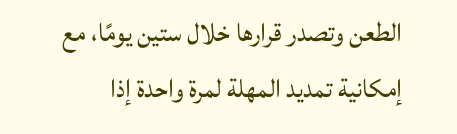الطعن وتصدر قرارها خلال ستين يومًا، مع إمكانية تمديد المهلة لمرة واحدة إذا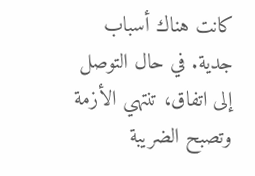كانت هناك أسباب جدية. في حال التوصل إلى اتفاق، تنتهي الأزمة وتصبح الضريبة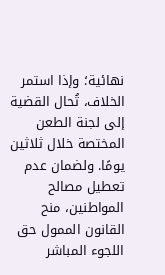نهائية؛ وإذا استمر الخلاف، تُحال القضية إلى لجنة الطعن المختصة خلال ثلاثين يومًا. ولضمان عدم تعطيل مصالح المواطنين، منح القانون الممول حق اللجوء المباشر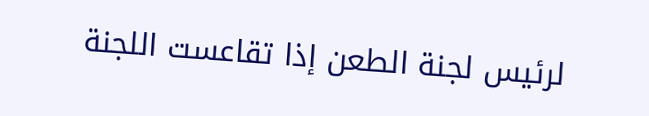لرئيس لجنة الطعن إذا تقاعست اللجنة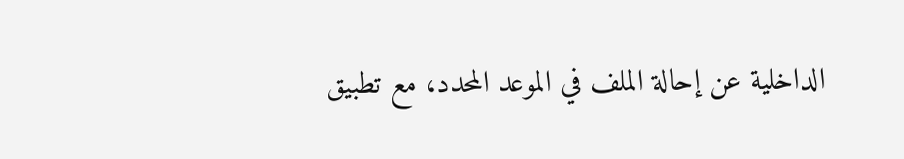الداخلية عن إحالة الملف في الموعد المحدد، مع تطبيق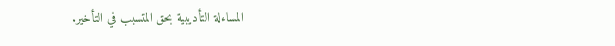المساءلة التأديبية بحق المتسبب في التأخير.